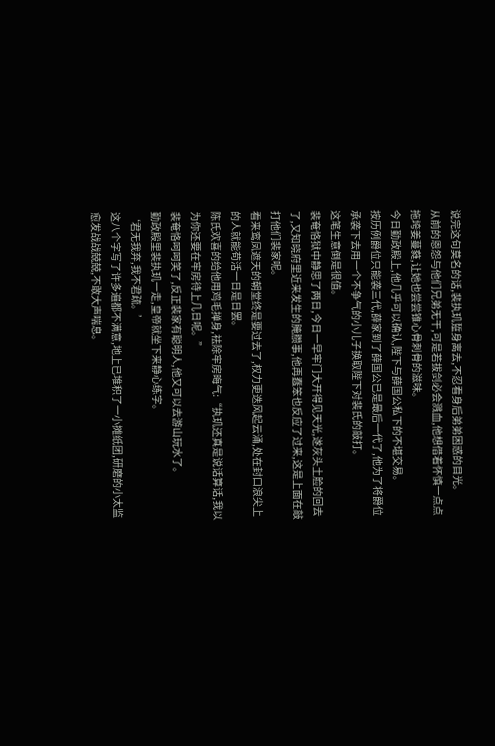说完这句莫名的话,裴执玑踅身离去,不忍看身后弟弟困惑的目光。
从前的恩怨与他们兄弟无干,可是若拔剑必会溅血,他想借着怀慎一点点拖垮姜蔓蕤,让她也尝尝锥心骨刺骨的滋味。
今日勤政殿上,他几乎可以确认,陛下与薛国公私下的不堪交易。
按历例爵位只能袭三代,薛家到了薛国公已是最后一代了,他为了将爵位承袭下去用一个不争气的小儿子换取陛下对裴氏的敲打。
这笔生意倒是很值。
裴奄恪狱中静思了两日,今日一早牢门大开得见天光,遂灰头土脸的回去了,又知晓府里近来发生的腌臜事,他再蠢笨也反应了过来,这是上面在敲打他们裴家呢。
看来鸾凤遮天的朝堂终是要过去了,权力更迭风起云涌,处在封口浪尖上的人就能苟活一日是日罢。
陈氏欢喜的给他用鸡毛掸身,祛除牢房晦气:“执玑还真是说话算话,我以为你还要在牢房待上几日呢。”
裴奄恪呵呵笑了,反正裴家有聪明人,他又可以去游山玩水了。
勤政殿里裴执玑一走,皇帝就坐下来静心练字。
‘君无我弃,我不君疏。’
这八个字写了许多遍都不满意,地上已堆积了一小摊纸团,研磨的小太监愈发战战兢兢,不敢大声喘息。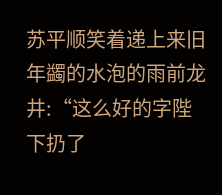苏平顺笑着递上来旧年蠲的水泡的雨前龙井:“这么好的字陛下扔了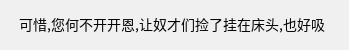可惜,您何不开开恩,让奴才们捡了挂在床头,也好吸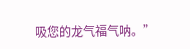吸您的龙气福气呐。”